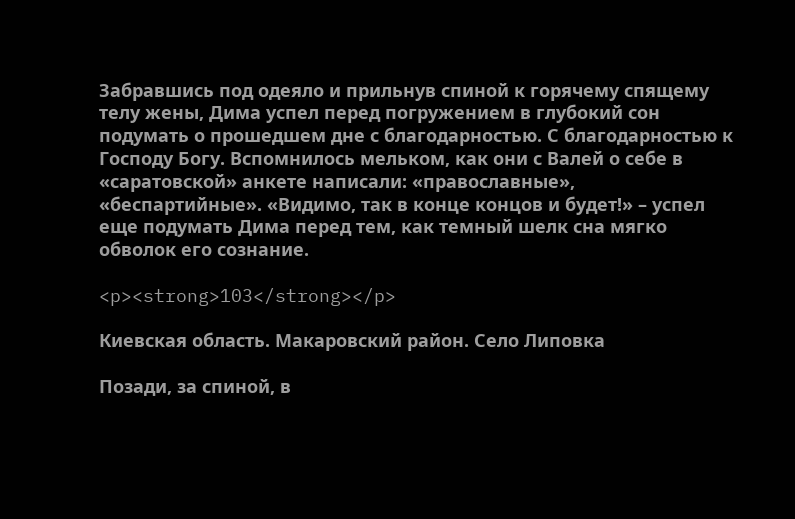Забравшись под одеяло и прильнув спиной к горячему спящему телу жены, Дима успел перед погружением в глубокий сон подумать о прошедшем дне с благодарностью. С благодарностью к Господу Богу. Вспомнилось мельком, как они с Валей о себе в «саратовской» анкете написали: «православные», «беспартийные». «Видимо, так в конце концов и будет!» – успел еще подумать Дима перед тем, как темный шелк сна мягко обволок его сознание.

<p><strong>103</strong></p>

Киевская область. Макаровский район. Село Липовка

Позади, за спиной, в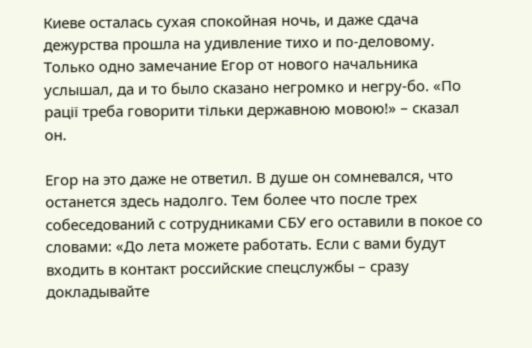Киеве осталась сухая спокойная ночь, и даже сдача дежурства прошла на удивление тихо и по-деловому. Только одно замечание Егор от нового начальника услышал, да и то было сказано негромко и негру-бо. «По рації треба говорити тільки державною мовою!» – сказал он.

Егор на это даже не ответил. В душе он сомневался, что останется здесь надолго. Тем более что после трех собеседований с сотрудниками СБУ его оставили в покое со словами: «До лета можете работать. Если с вами будут входить в контакт российские спецслужбы – сразу докладывайте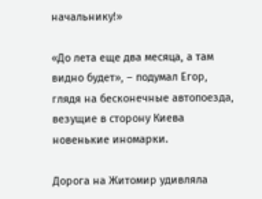начальнику!»

«До лета еще два месяца, а там видно будет», – подумал Егор, глядя на бесконечные автопоезда, везущие в сторону Киева новенькие иномарки.

Дорога на Житомир удивляла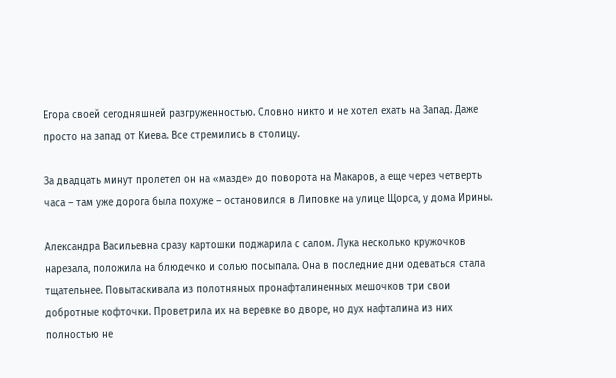Егора своей сегодняшней разгруженностью. Словно никто и не хотел ехать на Запад. Даже просто на запад от Киева. Все стремились в столицу.

За двадцать минут пролетел он на «мазде» до поворота на Макаров, а еще через четверть часа – там уже дорога была похуже – остановился в Липовке на улице Щорса, у дома Ирины.

Александра Васильевна сразу картошки поджарила с салом. Лука несколько кружочков нарезала, положила на блюдечко и солью посыпала. Она в последние дни одеваться стала тщательнее. Повытаскивала из полотняных пронафталиненных мешочков три свои добротные кофточки. Проветрила их на веревке во дворе, но дух нафталина из них полностью не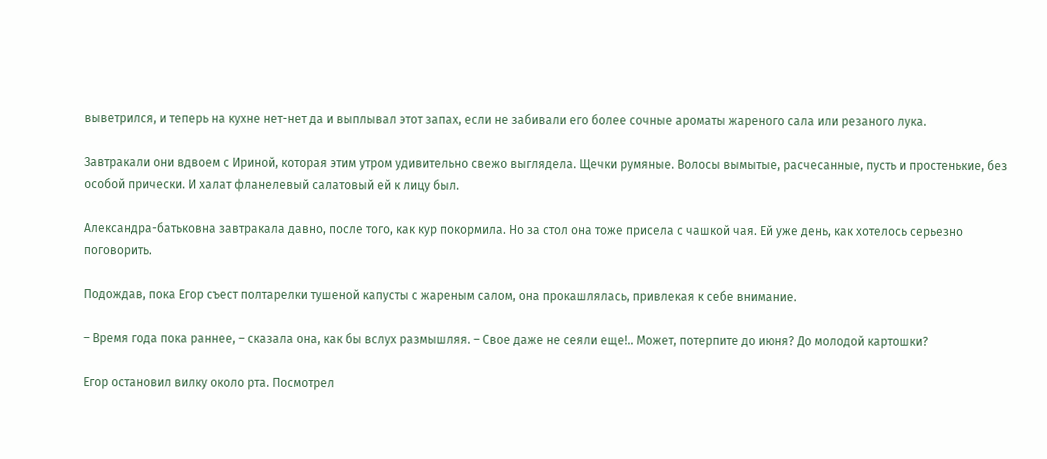выветрился, и теперь на кухне нет-нет да и выплывал этот запах, если не забивали его более сочные ароматы жареного сала или резаного лука.

Завтракали они вдвоем с Ириной, которая этим утром удивительно свежо выглядела. Щечки румяные. Волосы вымытые, расчесанные, пусть и простенькие, без особой прически. И халат фланелевый салатовый ей к лицу был.

Александра-батьковна завтракала давно, после того, как кур покормила. Но за стол она тоже присела с чашкой чая. Ей уже день, как хотелось серьезно поговорить.

Подождав, пока Егор съест полтарелки тушеной капусты с жареным салом, она прокашлялась, привлекая к себе внимание.

– Время года пока раннее, – сказала она, как бы вслух размышляя. – Свое даже не сеяли еще!.. Может, потерпите до июня? До молодой картошки?

Егор остановил вилку около рта. Посмотрел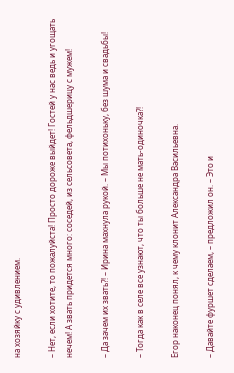на хозяйку с удивлением.

– Нет, если хотите, то пожалуйста! Просто дороже выйдет! Гостей у нас ведь и угощать нечем! А звать придется много: соседей, из сельсовета, фельдшерицу с мужем!

– Да зачем их звать?! – Ирина махнула рукой. – Мы потихоньку, без шума и свадьбы!

– Тогда как в селе все узнают, что ты больше не мать-одиночка?!

Егор наконец понял, к чему клонит Александра Васильевна.

– Давайте фуршет сделаем, – предложил он. – Это и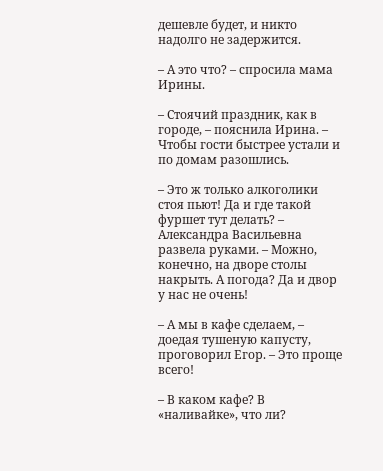дешевле будет, и никто надолго не задержится.

– А это что? – спросила мама Ирины.

– Стоячий праздник, как в городе, – пояснила Ирина. – Чтобы гости быстрее устали и по домам разошлись.

– Это ж только алкоголики стоя пьют! Да и где такой фуршет тут делать? – Александра Васильевна развела руками. – Можно, конечно, на дворе столы накрыть. А погода? Да и двор у нас не очень!

– А мы в кафе сделаем, – доедая тушеную капусту, проговорил Егор. – Это проще всего!

– В каком кафе? В «наливайке», что ли?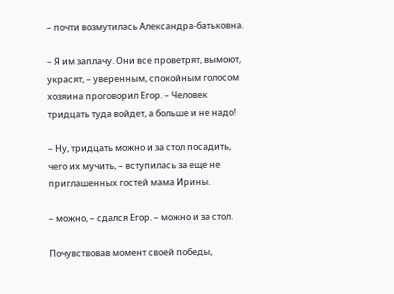– почти возмутилась Александра-батьковна.

– Я им заплачу. Они все проветрят, вымоют, украсят, – уверенным, спокойным голосом хозяина проговорил Егор. – Человек тридцать туда войдет, а больше и не надо!

– Ну, тридцать можно и за стол посадить, чего их мучить, – вступилась за еще не приглашенных гостей мама Ирины.

– можно, – сдался Егор. – можно и за стол.

Почувствовав момент своей победы,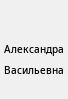Александра Васильевна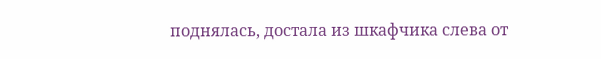поднялась, достала из шкафчика слева от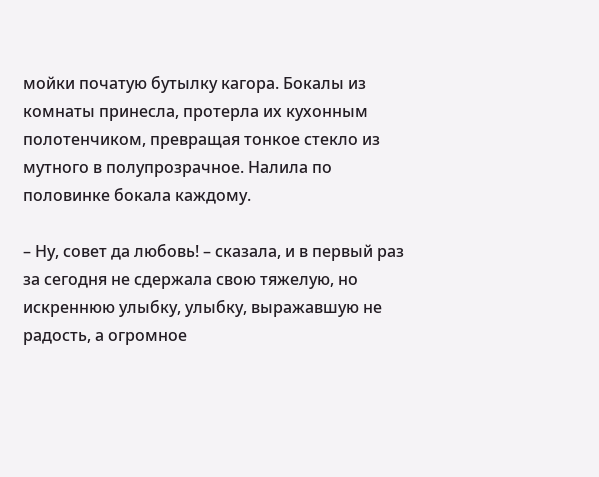мойки початую бутылку кагора. Бокалы из комнаты принесла, протерла их кухонным полотенчиком, превращая тонкое стекло из мутного в полупрозрачное. Налила по половинке бокала каждому.

– Ну, совет да любовь! – сказала, и в первый раз за сегодня не сдержала свою тяжелую, но искреннюю улыбку, улыбку, выражавшую не радость, а огромное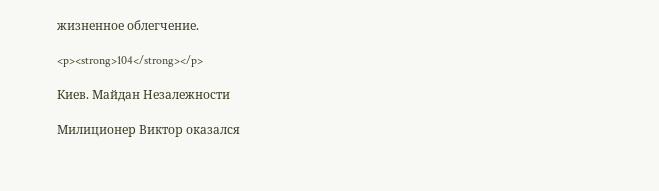жизненное облегчение.

<p><strong>104</strong></p>

Киев. Майдан Незалежности

Милиционер Виктор оказался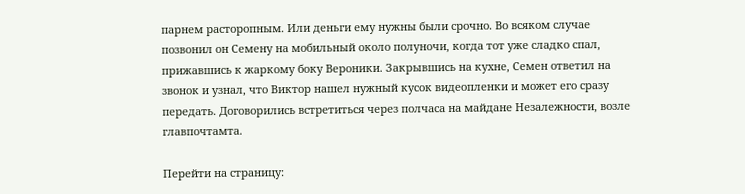парнем расторопным. Или деньги ему нужны были срочно. Во всяком случае позвонил он Семену на мобильный около полуночи, когда тот уже сладко спал, прижавшись к жаркому боку Вероники. Закрывшись на кухне, Семен ответил на звонок и узнал, что Виктор нашел нужный кусок видеопленки и может его сразу передать. Договорились встретиться через полчаса на майдане Незалежности, возле главпочтамта.

Перейти на страницу: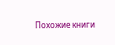Похожие книги